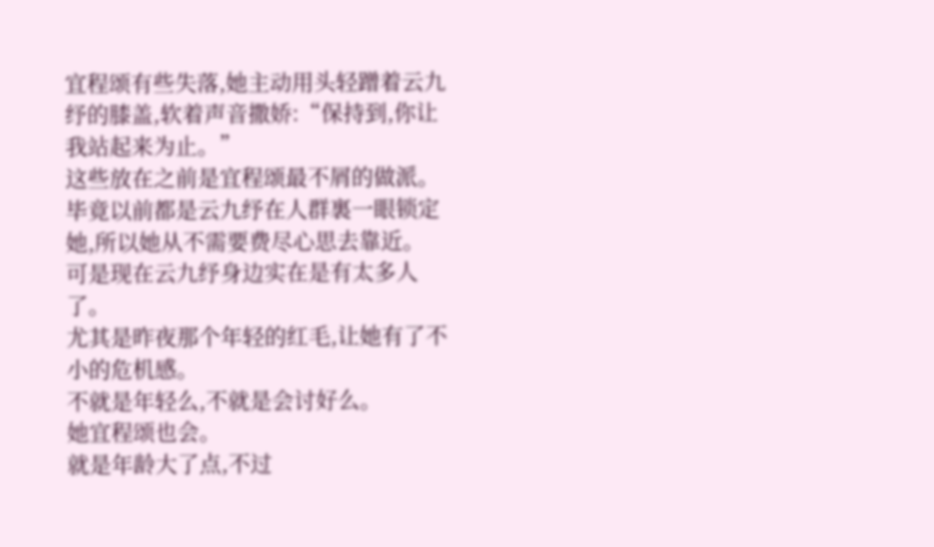宜程颂有些失落,她主动用头轻蹭着云九纾的膝盖,软着声音撒娇:“保持到,你让我站起来为止。”
这些放在之前是宜程颂最不屑的做派。
毕竟以前都是云九纾在人群裏一眼锁定她,所以她从不需要费尽心思去靠近。
可是现在云九纾身边实在是有太多人了。
尤其是昨夜那个年轻的红毛,让她有了不小的危机感。
不就是年轻么,不就是会讨好么。
她宜程颂也会。
就是年龄大了点,不过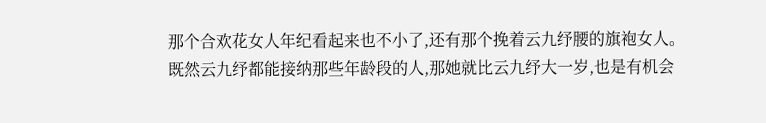那个合欢花女人年纪看起来也不小了,还有那个挽着云九纾腰的旗袍女人。
既然云九纾都能接纳那些年龄段的人,那她就比云九纾大一岁,也是有机会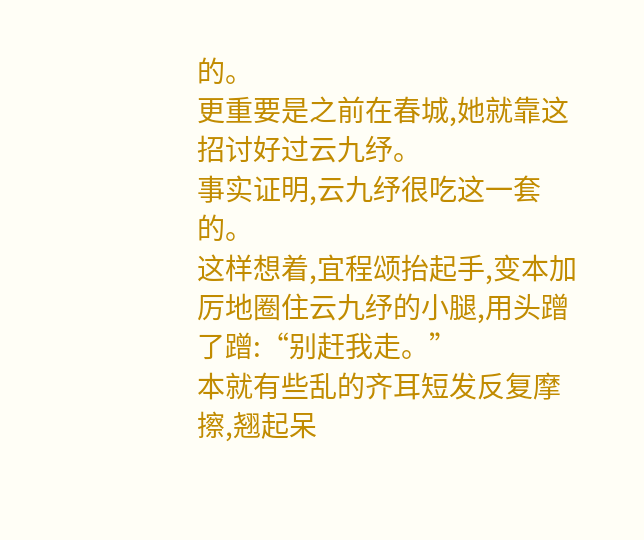的。
更重要是之前在春城,她就靠这招讨好过云九纾。
事实证明,云九纾很吃这一套的。
这样想着,宜程颂抬起手,变本加厉地圈住云九纾的小腿,用头蹭了蹭:“别赶我走。”
本就有些乱的齐耳短发反复摩擦,翘起呆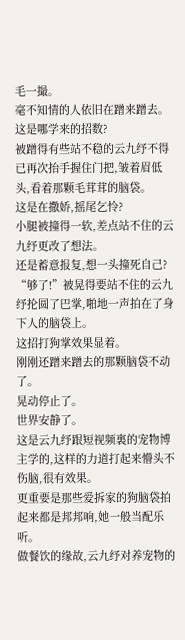毛一撮。
毫不知情的人依旧在蹭来蹭去。
这是哪学来的招数?
被蹭得有些站不稳的云九纾不得已再次抬手握住门把,皱着眉低头,看着那颗毛茸茸的脑袋。
这是在撒娇,摇尾乞怜?
小腿被撞得一软,差点站不住的云九纾更改了想法。
还是蓄意报复,想一头撞死自己?
“够了!”被晃得要站不住的云九纾抡圆了巴掌,啪地一声拍在了身下人的脑袋上。
这招打狗掌效果显着。
刚刚还蹭来蹭去的那颗脑袋不动了。
晃动停止了。
世界安静了。
这是云九纾跟短视频裏的宠物博主学的,这样的力道打起来懵头不伤脑,很有效果。
更重要是那些爱拆家的狗脑袋拍起来都是邦邦响,她一般当配乐听。
做餐饮的缘故,云九纾对养宠物的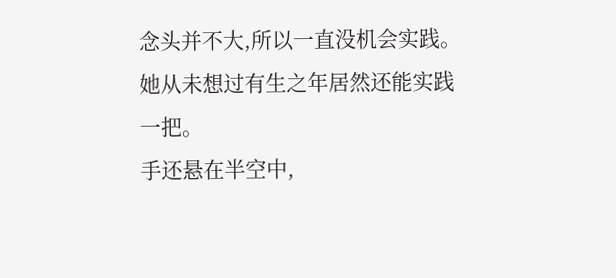念头并不大,所以一直没机会实践。
她从未想过有生之年居然还能实践一把。
手还悬在半空中,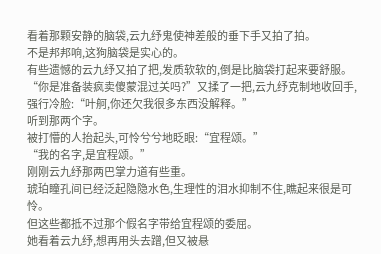看着那颗安静的脑袋,云九纾鬼使神差般的垂下手又拍了拍。
不是邦邦响,这狗脑袋是实心的。
有些遗憾的云九纾又拍了把,发质软软的,倒是比脑袋打起来要舒服。
“你是准备装疯卖傻蒙混过关吗?”又揉了一把,云九纾克制地收回手,强行冷脸:“叶舸,你还欠我很多东西没解释。”
听到那两个字。
被打懵的人抬起头,可怜兮兮地眨眼:“宜程颂。”
“我的名字,是宜程颂。”
刚刚云九纾那两巴掌力道有些重。
琥珀瞳孔间已经泛起隐隐水色,生理性的泪水抑制不住,瞧起来很是可怜。
但这些都抵不过那个假名字带给宜程颂的委屈。
她看着云九纾,想再用头去蹭,但又被悬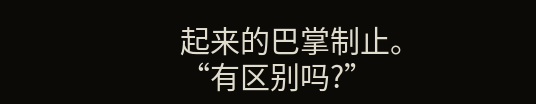起来的巴掌制止。
“有区别吗?”